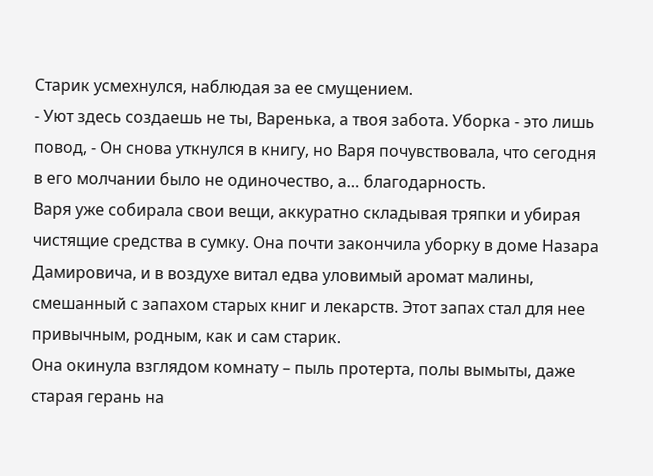Старик усмехнулся, наблюдая за ее смущением.
- Уют здесь создаешь не ты, Варенька, а твоя забота. Уборка - это лишь повод, - Он снова уткнулся в книгу, но Варя почувствовала, что сегодня в его молчании было не одиночество, а… благодарность.
Варя уже собирала свои вещи, аккуратно складывая тряпки и убирая чистящие средства в сумку. Она почти закончила уборку в доме Назара Дамировича, и в воздухе витал едва уловимый аромат малины, смешанный с запахом старых книг и лекарств. Этот запах стал для нее привычным, родным, как и сам старик.
Она окинула взглядом комнату – пыль протерта, полы вымыты, даже старая герань на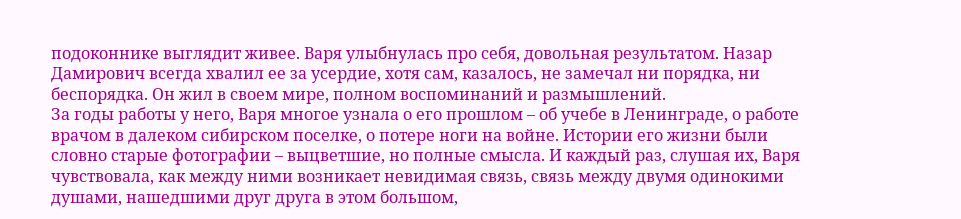подоконнике выглядит живее. Варя улыбнулась про себя, довольная результатом. Назар Дамирович всегда хвалил ее за усердие, хотя сам, казалось, не замечал ни порядка, ни беспорядка. Он жил в своем мире, полном воспоминаний и размышлений.
За годы работы у него, Варя многое узнала о его прошлом – об учебе в Ленинграде, о работе врачом в далеком сибирском поселке, о потере ноги на войне. Истории его жизни были словно старые фотографии – выцветшие, но полные смысла. И каждый раз, слушая их, Варя чувствовала, как между ними возникает невидимая связь, связь между двумя одинокими душами, нашедшими друг друга в этом большом,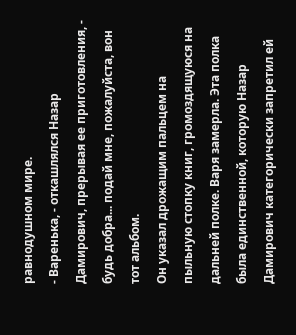равнодушном мире.
- Варенька, - откашлялся Назар Дамирович, прерывая ее приготовления, - будь добра... подай мне, пожалуйста, вон тот альбом.
Он указал дрожащим пальцем на пыльную стопку книг, громоздящуюся на дальней полке. Варя замерла. Эта полка была единственной, которую Назар Дамирович категорически запретил ей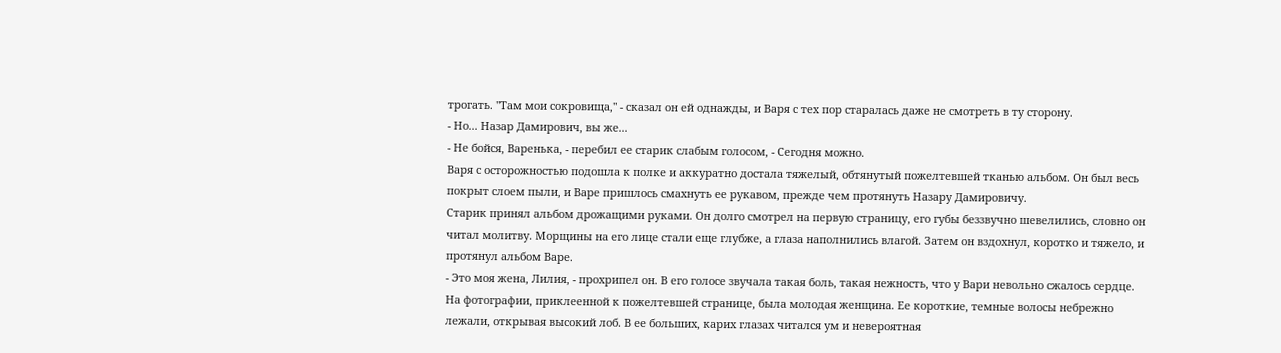трогать. "Там мои сокровища," - сказал он ей однажды, и Варя с тех пор старалась даже не смотреть в ту сторону.
- Но... Назар Дамирович, вы же...
- Не бойся, Варенька, - перебил ее старик слабым голосом, - Сегодня можно.
Варя с осторожностью подошла к полке и аккуратно достала тяжелый, обтянутый пожелтевшей тканью альбом. Он был весь покрыт слоем пыли, и Варе пришлось смахнуть ее рукавом, прежде чем протянуть Назару Дамировичу.
Старик принял альбом дрожащими руками. Он долго смотрел на первую страницу, его губы беззвучно шевелились, словно он читал молитву. Морщины на его лице стали еще глубже, а глаза наполнились влагой. Затем он вздохнул, коротко и тяжело, и протянул альбом Варе.
- Это моя жена, Лилия, - прохрипел он. В его голосе звучала такая боль, такая нежность, что у Вари невольно сжалось сердце.
На фотографии, приклеенной к пожелтевшей странице, была молодая женщина. Ее короткие, темные волосы небрежно лежали, открывая высокий лоб. В ее больших, карих глазах читался ум и невероятная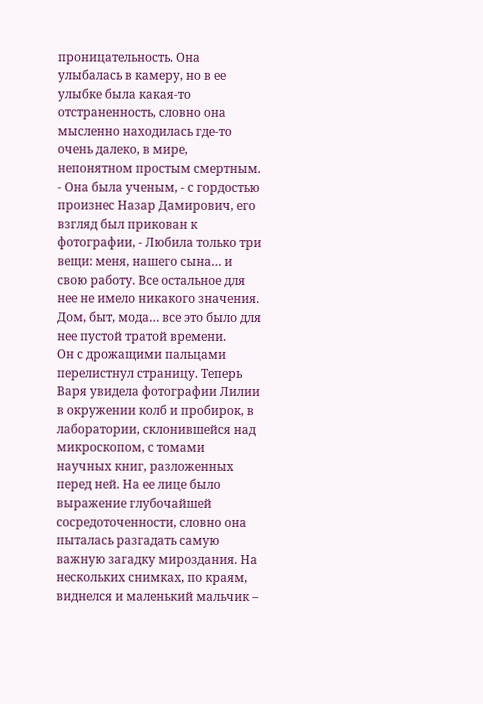проницательность. Она улыбалась в камеру, но в ее улыбке была какая-то отстраненность, словно она мысленно находилась где-то очень далеко, в мире, непонятном простым смертным.
- Она была ученым, - с гордостью произнес Назар Дамирович, его взгляд был прикован к фотографии, - Любила только три вещи: меня, нашего сына… и свою работу. Все остальное для нее не имело никакого значения. Дом, быт, мода… все это было для нее пустой тратой времени.
Он с дрожащими пальцами перелистнул страницу. Теперь Варя увидела фотографии Лилии в окружении колб и пробирок, в лаборатории, склонившейся над микроскопом, с томами научных книг, разложенных перед ней. На ее лице было выражение глубочайшей сосредоточенности, словно она пыталась разгадать самую важную загадку мироздания. На нескольких снимках, по краям, виднелся и маленький мальчик –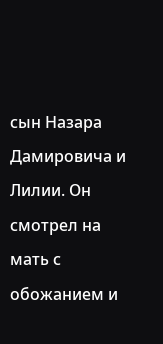сын Назара Дамировича и Лилии. Он смотрел на мать с обожанием и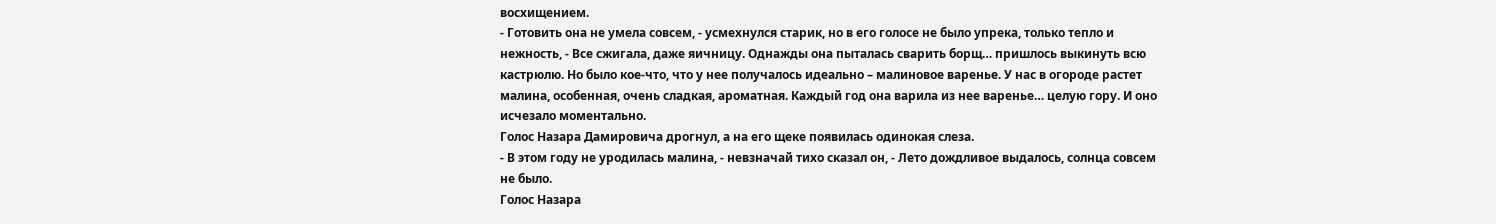восхищением.
- Готовить она не умела совсем, - усмехнулся старик, но в его голосе не было упрека, только тепло и нежность, - Все сжигала, даже яичницу. Однажды она пыталась сварить борщ… пришлось выкинуть всю кастрюлю. Но было кое-что, что у нее получалось идеально – малиновое варенье. У нас в огороде растет малина, особенная, очень сладкая, ароматная. Каждый год она варила из нее варенье… целую гору. И оно исчезало моментально.
Голос Назара Дамировича дрогнул, а на его щеке появилась одинокая слеза.
- В этом году не уродилась малина, - невзначай тихо сказал он, - Лето дождливое выдалось, солнца совсем не было.
Голос Назара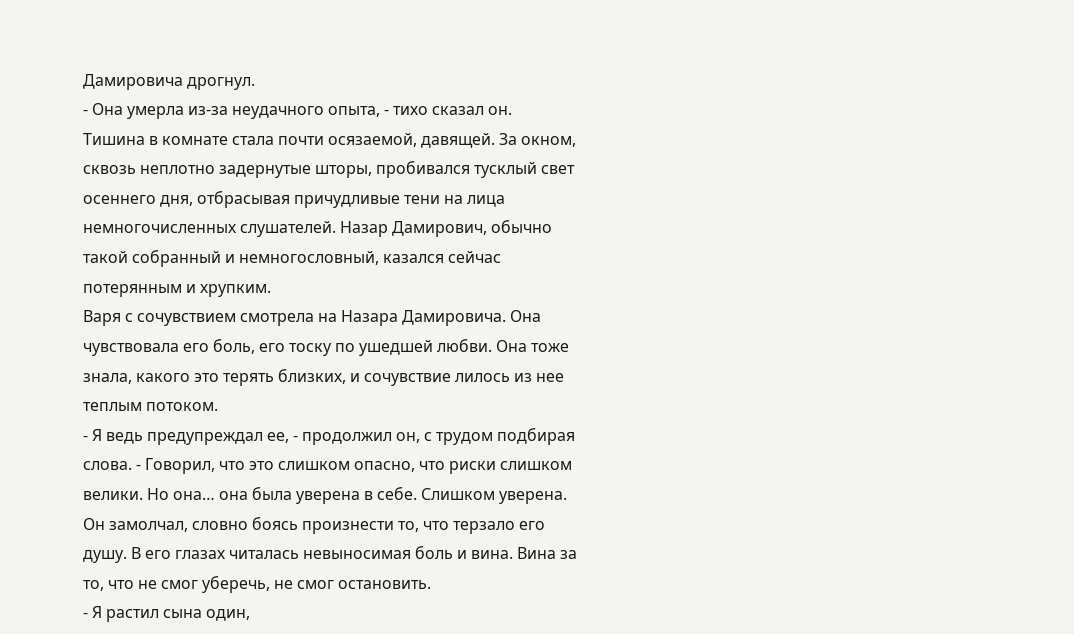Дамировича дрогнул.
- Она умерла из-за неудачного опыта, - тихо сказал он.
Тишина в комнате стала почти осязаемой, давящей. За окном, сквозь неплотно задернутые шторы, пробивался тусклый свет осеннего дня, отбрасывая причудливые тени на лица немногочисленных слушателей. Назар Дамирович, обычно такой собранный и немногословный, казался сейчас потерянным и хрупким.
Варя с сочувствием смотрела на Назара Дамировича. Она чувствовала его боль, его тоску по ушедшей любви. Она тоже знала, какого это терять близких, и сочувствие лилось из нее теплым потоком.
- Я ведь предупреждал ее, - продолжил он, с трудом подбирая слова. - Говорил, что это слишком опасно, что риски слишком велики. Но она… она была уверена в себе. Слишком уверена.
Он замолчал, словно боясь произнести то, что терзало его душу. В его глазах читалась невыносимая боль и вина. Вина за то, что не смог уберечь, не смог остановить.
- Я растил сына один,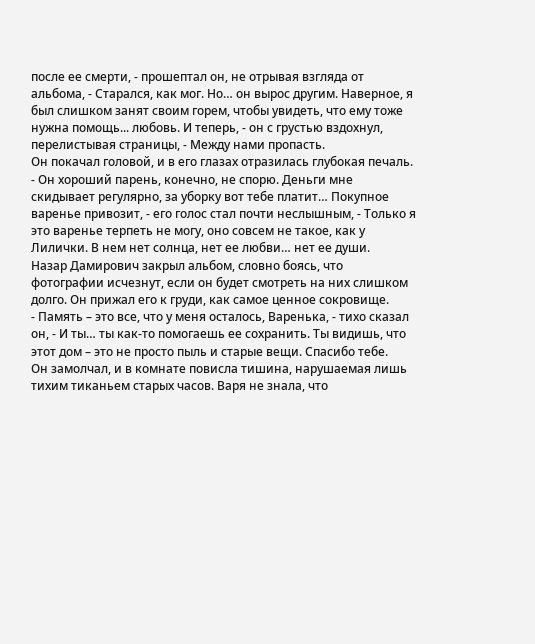после ее смерти, - прошептал он, не отрывая взгляда от альбома, - Старался, как мог. Но… он вырос другим. Наверное, я был слишком занят своим горем, чтобы увидеть, что ему тоже нужна помощь... любовь. И теперь, - он с грустью вздохнул, перелистывая страницы, - Между нами пропасть.
Он покачал головой, и в его глазах отразилась глубокая печаль.
- Он хороший парень, конечно, не спорю. Деньги мне скидывает регулярно, за уборку вот тебе платит… Покупное варенье привозит, - его голос стал почти неслышным, - Только я это варенье терпеть не могу, оно совсем не такое, как у Лилички. В нем нет солнца, нет ее любви… нет ее души.
Назар Дамирович закрыл альбом, словно боясь, что фотографии исчезнут, если он будет смотреть на них слишком долго. Он прижал его к груди, как самое ценное сокровище.
- Память – это все, что у меня осталось, Варенька, - тихо сказал он, - И ты… ты как-то помогаешь ее сохранить. Ты видишь, что этот дом – это не просто пыль и старые вещи. Спасибо тебе.
Он замолчал, и в комнате повисла тишина, нарушаемая лишь тихим тиканьем старых часов. Варя не знала, что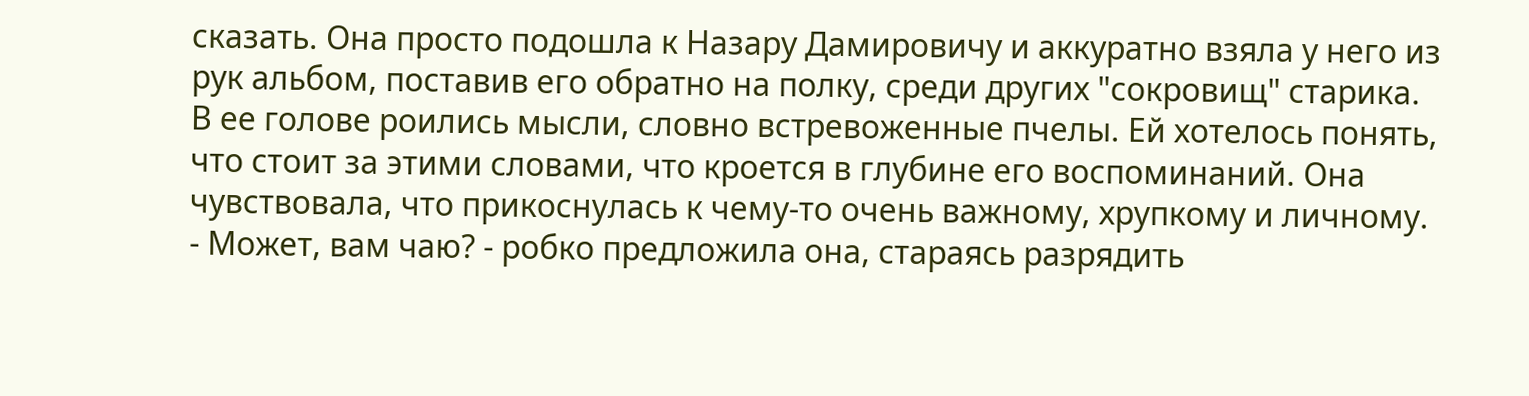сказать. Она просто подошла к Назару Дамировичу и аккуратно взяла у него из рук альбом, поставив его обратно на полку, среди других "сокровищ" старика.
В ее голове роились мысли, словно встревоженные пчелы. Ей хотелось понять, что стоит за этими словами, что кроется в глубине его воспоминаний. Она чувствовала, что прикоснулась к чему-то очень важному, хрупкому и личному.
- Может, вам чаю? - робко предложила она, стараясь разрядить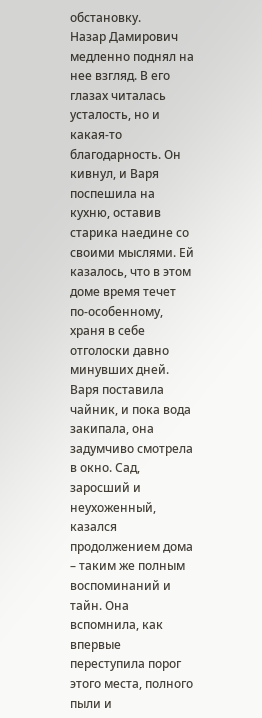обстановку.
Назар Дамирович медленно поднял на нее взгляд. В его глазах читалась усталость, но и какая-то благодарность. Он кивнул, и Варя поспешила на кухню, оставив старика наедине со своими мыслями. Ей казалось, что в этом доме время течет по-особенному, храня в себе отголоски давно минувших дней.
Варя поставила чайник, и пока вода закипала, она задумчиво смотрела в окно. Сад, заросший и неухоженный, казался продолжением дома – таким же полным воспоминаний и тайн. Она вспомнила, как впервые переступила порог этого места, полного пыли и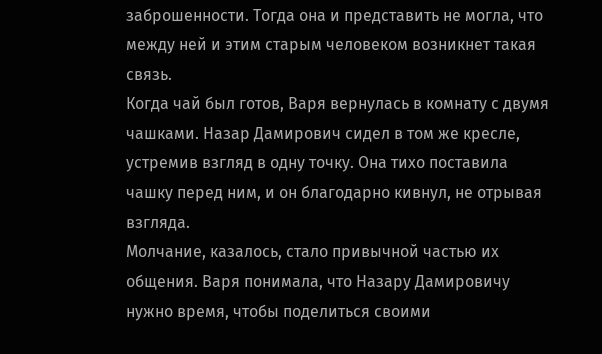заброшенности. Тогда она и представить не могла, что между ней и этим старым человеком возникнет такая связь.
Когда чай был готов, Варя вернулась в комнату с двумя чашками. Назар Дамирович сидел в том же кресле, устремив взгляд в одну точку. Она тихо поставила чашку перед ним, и он благодарно кивнул, не отрывая взгляда.
Молчание, казалось, стало привычной частью их общения. Варя понимала, что Назару Дамировичу нужно время, чтобы поделиться своими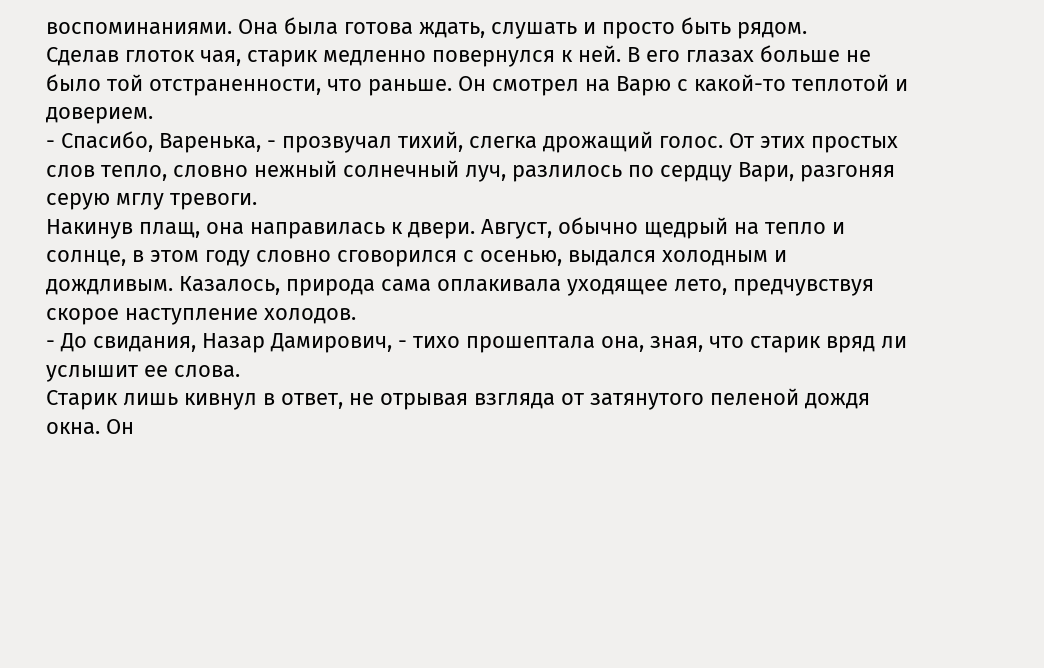воспоминаниями. Она была готова ждать, слушать и просто быть рядом.
Сделав глоток чая, старик медленно повернулся к ней. В его глазах больше не было той отстраненности, что раньше. Он смотрел на Варю с какой-то теплотой и доверием.
- Спасибо, Варенька, - прозвучал тихий, слегка дрожащий голос. От этих простых слов тепло, словно нежный солнечный луч, разлилось по сердцу Вари, разгоняя серую мглу тревоги.
Накинув плащ, она направилась к двери. Август, обычно щедрый на тепло и солнце, в этом году словно сговорился с осенью, выдался холодным и дождливым. Казалось, природа сама оплакивала уходящее лето, предчувствуя скорое наступление холодов.
- До свидания, Назар Дамирович, - тихо прошептала она, зная, что старик вряд ли услышит ее слова.
Старик лишь кивнул в ответ, не отрывая взгляда от затянутого пеленой дождя окна. Он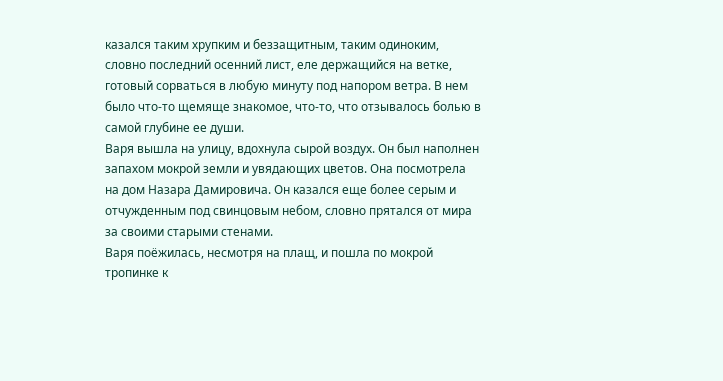казался таким хрупким и беззащитным, таким одиноким, словно последний осенний лист, еле держащийся на ветке, готовый сорваться в любую минуту под напором ветра. В нем было что-то щемяще знакомое, что-то, что отзывалось болью в самой глубине ее души.
Варя вышла на улицу, вдохнула сырой воздух. Он был наполнен запахом мокрой земли и увядающих цветов. Она посмотрела на дом Назара Дамировича. Он казался еще более серым и отчужденным под свинцовым небом, словно прятался от мира за своими старыми стенами.
Варя поёжилась, несмотря на плащ, и пошла по мокрой тропинке к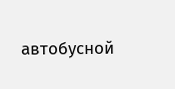автобусной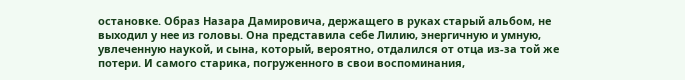остановке. Образ Назара Дамировича, держащего в руках старый альбом, не выходил у нее из головы. Она представила себе Лилию, энергичную и умную, увлеченную наукой, и сына, который, вероятно, отдалился от отца из-за той же потери. И самого старика, погруженного в свои воспоминания,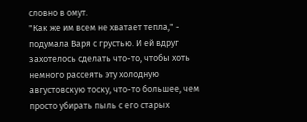словно в омут.
"Как же им всем не хватает тепла," - подумала Варя с грустью. И ей вдруг захотелось сделать что-то, чтобы хоть немного рассеять эту холодную августовскую тоску, что-то большее, чем просто убирать пыль с его старых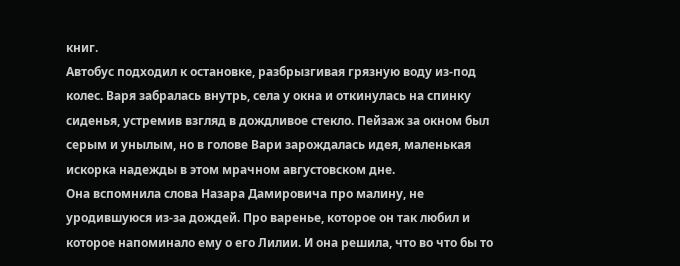книг.
Автобус подходил к остановке, разбрызгивая грязную воду из-под колес. Варя забралась внутрь, села у окна и откинулась на спинку сиденья, устремив взгляд в дождливое стекло. Пейзаж за окном был серым и унылым, но в голове Вари зарождалась идея, маленькая искорка надежды в этом мрачном августовском дне.
Она вспомнила слова Назара Дамировича про малину, не уродившуюся из-за дождей. Про варенье, которое он так любил и которое напоминало ему о его Лилии. И она решила, что во что бы то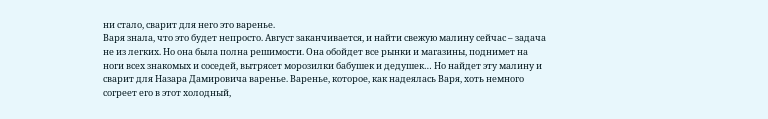ни стало, сварит для него это варенье.
Варя знала, что это будет непросто. Август заканчивается, и найти свежую малину сейчас – задача не из легких. Но она была полна решимости. Она обойдет все рынки и магазины, поднимет на ноги всех знакомых и соседей, вытрясет морозилки бабушек и дедушек… Но найдет эту малину и сварит для Назара Дамировича варенье. Варенье, которое, как надеялась Варя, хоть немного согреет его в этот холодный,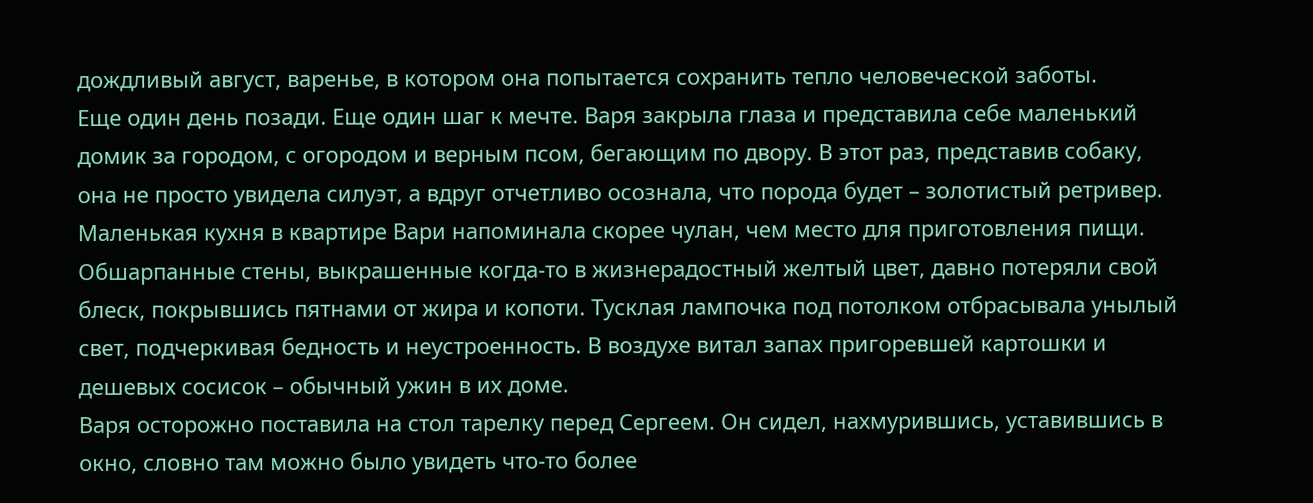дождливый август, варенье, в котором она попытается сохранить тепло человеческой заботы.
Еще один день позади. Еще один шаг к мечте. Варя закрыла глаза и представила себе маленький домик за городом, с огородом и верным псом, бегающим по двору. В этот раз, представив собаку, она не просто увидела силуэт, а вдруг отчетливо осознала, что порода будет – золотистый ретривер.
Маленькая кухня в квартире Вари напоминала скорее чулан, чем место для приготовления пищи. Обшарпанные стены, выкрашенные когда-то в жизнерадостный желтый цвет, давно потеряли свой блеск, покрывшись пятнами от жира и копоти. Тусклая лампочка под потолком отбрасывала унылый свет, подчеркивая бедность и неустроенность. В воздухе витал запах пригоревшей картошки и дешевых сосисок – обычный ужин в их доме.
Варя осторожно поставила на стол тарелку перед Сергеем. Он сидел, нахмурившись, уставившись в окно, словно там можно было увидеть что-то более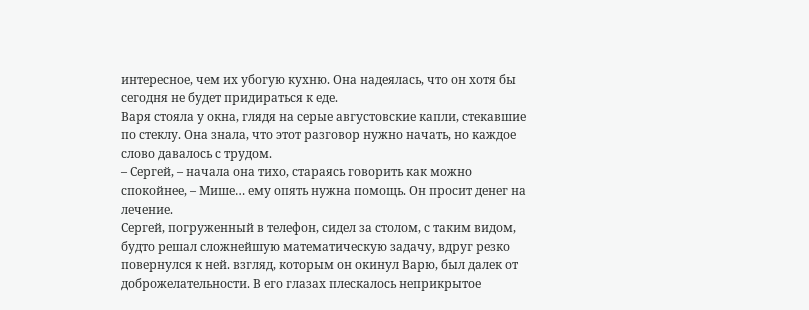интересное, чем их убогую кухню. Она надеялась, что он хотя бы сегодня не будет придираться к еде.
Варя стояла у окна, глядя на серые августовские капли, стекавшие по стеклу. Она знала, что этот разговор нужно начать, но каждое слово давалось с трудом.
– Сергей, – начала она тихо, стараясь говорить как можно спокойнее, – Мише… ему опять нужна помощь. Он просит денег на лечение.
Сергей, погруженный в телефон, сидел за столом, с таким видом, будто решал сложнейшую математическую задачу, вдруг резко повернулся к ней. взгляд, которым он окинул Варю, был далек от доброжелательности. В его глазах плескалось неприкрытое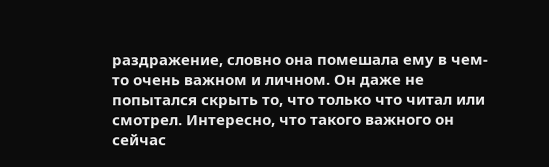раздражение, словно она помешала ему в чем-то очень важном и личном. Он даже не попытался скрыть то, что только что читал или смотрел. Интересно, что такого важного он сейчас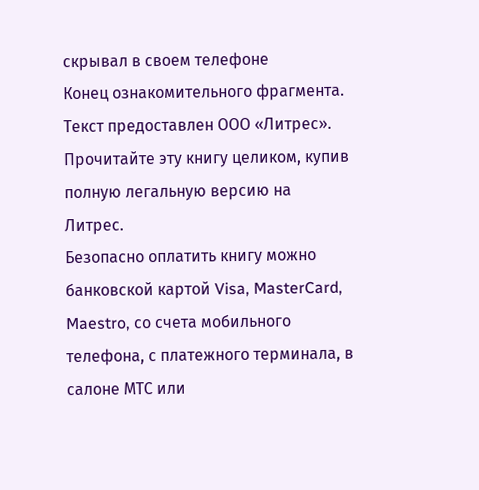скрывал в своем телефоне
Конец ознакомительного фрагмента.
Текст предоставлен ООО «Литрес».
Прочитайте эту книгу целиком, купив полную легальную версию на Литрес.
Безопасно оплатить книгу можно банковской картой Visa, MasterCard, Maestro, со счета мобильного телефона, с платежного терминала, в салоне МТС или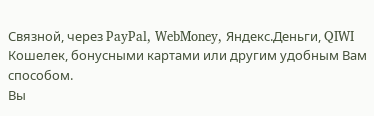Связной, через PayPal, WebMoney, Яндекс.Деньги, QIWI Кошелек, бонусными картами или другим удобным Вам способом.
Вы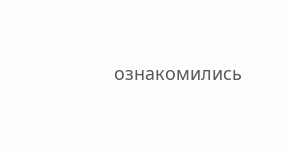ознакомились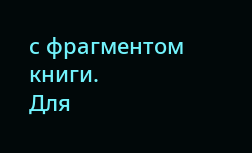с фрагментом книги.
Для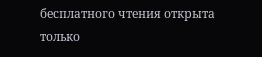бесплатного чтения открыта только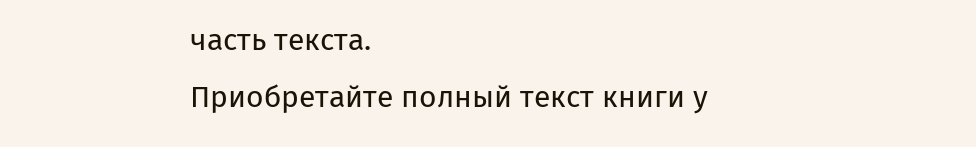часть текста.
Приобретайте полный текст книги у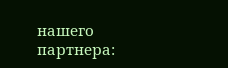нашего партнера: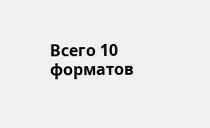Всего 10 форматов